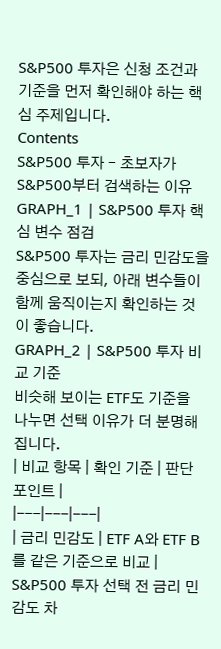S&P500 투자은 신청 조건과 기준을 먼저 확인해야 하는 핵심 주제입니다.
Contents
S&P500 투자 – 초보자가 S&P500부터 검색하는 이유
GRAPH_1 | S&P500 투자 핵심 변수 점검
S&P500 투자는 금리 민감도을 중심으로 보되, 아래 변수들이 함께 움직이는지 확인하는 것이 좋습니다.
GRAPH_2 | S&P500 투자 비교 기준
비슷해 보이는 ETF도 기준을 나누면 선택 이유가 더 분명해집니다.
| 비교 항목 | 확인 기준 | 판단 포인트 |
|---|---|---|
| 금리 민감도 | ETF A와 ETF B를 같은 기준으로 비교 | S&P500 투자 선택 전 금리 민감도 차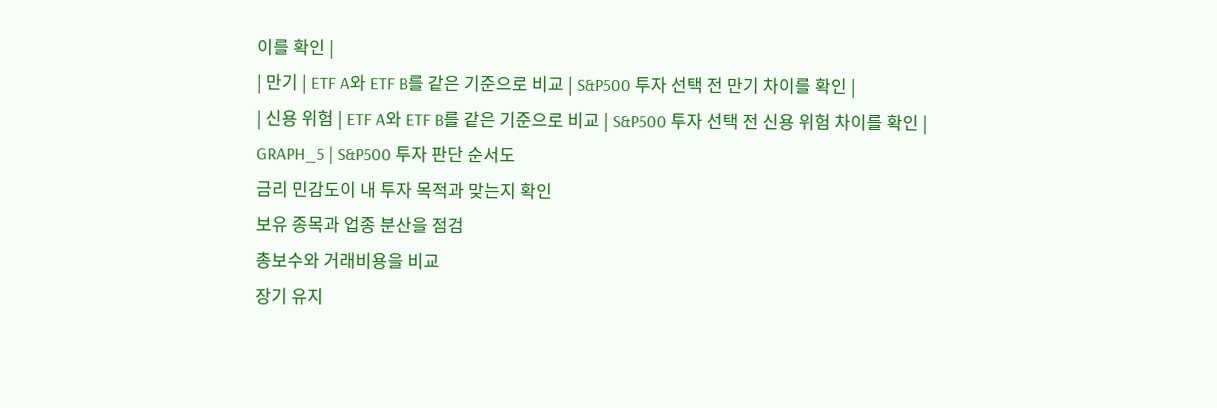이를 확인 |
| 만기 | ETF A와 ETF B를 같은 기준으로 비교 | S&P500 투자 선택 전 만기 차이를 확인 |
| 신용 위험 | ETF A와 ETF B를 같은 기준으로 비교 | S&P500 투자 선택 전 신용 위험 차이를 확인 |
GRAPH_5 | S&P500 투자 판단 순서도
금리 민감도이 내 투자 목적과 맞는지 확인
보유 종목과 업종 분산을 점검
총보수와 거래비용을 비교
장기 유지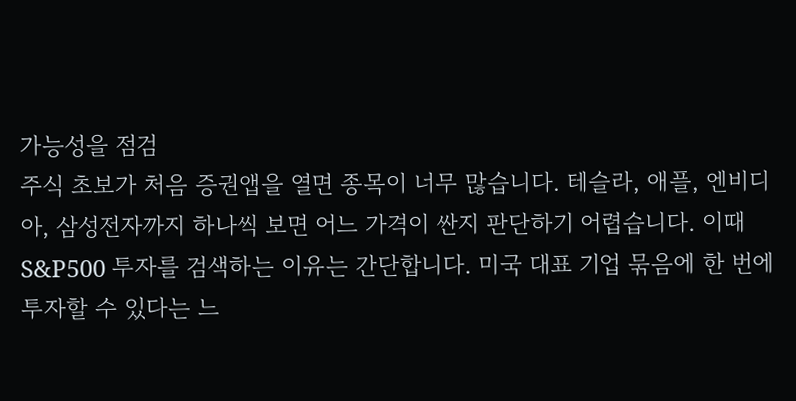가능성을 점검
주식 초보가 처음 증권앱을 열면 종목이 너무 많습니다. 테슬라, 애플, 엔비디아, 삼성전자까지 하나씩 보면 어느 가격이 싼지 판단하기 어렵습니다. 이때 S&P500 투자를 검색하는 이유는 간단합니다. 미국 대표 기업 묶음에 한 번에 투자할 수 있다는 느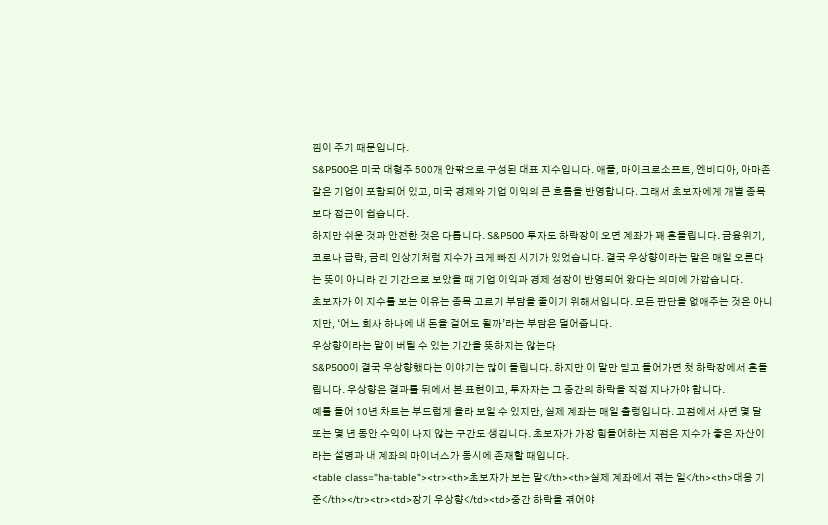낌이 주기 때문입니다.
S&P500은 미국 대형주 500개 안팎으로 구성된 대표 지수입니다. 애플, 마이크로소프트, 엔비디아, 아마존 같은 기업이 포함되어 있고, 미국 경제와 기업 이익의 큰 흐름을 반영합니다. 그래서 초보자에게 개별 종목보다 접근이 쉽습니다.
하지만 쉬운 것과 안전한 것은 다릅니다. S&P500 투자도 하락장이 오면 계좌가 꽤 흔들립니다. 금융위기, 코로나 급락, 금리 인상기처럼 지수가 크게 빠진 시기가 있었습니다. 결국 우상향이라는 말은 매일 오른다는 뜻이 아니라 긴 기간으로 보았을 때 기업 이익과 경제 성장이 반영되어 왔다는 의미에 가깝습니다.
초보자가 이 지수를 보는 이유는 종목 고르기 부담을 줄이기 위해서입니다. 모든 판단을 없애주는 것은 아니지만, ‘어느 회사 하나에 내 돈을 걸어도 될까’라는 부담은 덜어줍니다.
우상향이라는 말이 버틸 수 있는 기간을 뜻하지는 않는다
S&P500이 결국 우상향했다는 이야기는 많이 들립니다. 하지만 이 말만 믿고 들어가면 첫 하락장에서 흔들립니다. 우상향은 결과를 뒤에서 본 표현이고, 투자자는 그 중간의 하락을 직접 지나가야 합니다.
예를 들어 10년 차트는 부드럽게 올라 보일 수 있지만, 실제 계좌는 매일 출렁입니다. 고점에서 사면 몇 달 또는 몇 년 동안 수익이 나지 않는 구간도 생깁니다. 초보자가 가장 힘들어하는 지점은 지수가 좋은 자산이라는 설명과 내 계좌의 마이너스가 동시에 존재할 때입니다.
<table class="ha-table"><tr><th>초보자가 보는 말</th><th>실제 계좌에서 겪는 일</th><th>대응 기준</th></tr><tr><td>장기 우상향</td><td>중간 하락을 겪어야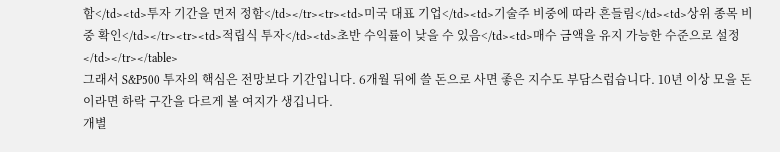함</td><td>투자 기간을 먼저 정함</td></tr><tr><td>미국 대표 기업</td><td>기술주 비중에 따라 흔들림</td><td>상위 종목 비중 확인</td></tr><tr><td>적립식 투자</td><td>초반 수익률이 낮을 수 있음</td><td>매수 금액을 유지 가능한 수준으로 설정</td></tr></table>
그래서 S&P500 투자의 핵심은 전망보다 기간입니다. 6개월 뒤에 쓸 돈으로 사면 좋은 지수도 부담스럽습니다. 10년 이상 모을 돈이라면 하락 구간을 다르게 볼 여지가 생깁니다.
개별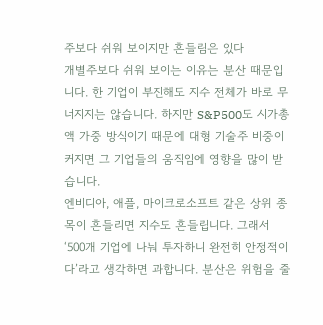주보다 쉬워 보이지만 흔들림은 있다
개별주보다 쉬워 보이는 이유는 분산 때문입니다. 한 기업이 부진해도 지수 전체가 바로 무너지지는 않습니다. 하지만 S&P500도 시가총액 가중 방식이기 때문에 대형 기술주 비중이 커지면 그 기업들의 움직임에 영향을 많이 받습니다.
엔비디아, 애플, 마이크로소프트 같은 상위 종목이 흔들리면 지수도 흔들립니다. 그래서 ‘500개 기업에 나눠 투자하니 완전히 안정적이다’라고 생각하면 과합니다. 분산은 위험을 줄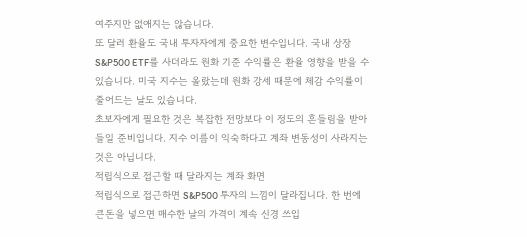여주지만 없애지는 않습니다.
또 달러 환율도 국내 투자자에게 중요한 변수입니다. 국내 상장 S&P500 ETF를 사더라도 원화 기준 수익률은 환율 영향을 받을 수 있습니다. 미국 지수는 올랐는데 원화 강세 때문에 체감 수익률이 줄어드는 날도 있습니다.
초보자에게 필요한 것은 복잡한 전망보다 이 정도의 흔들림을 받아들일 준비입니다. 지수 이름이 익숙하다고 계좌 변동성이 사라지는 것은 아닙니다.
적립식으로 접근할 때 달라지는 계좌 화면
적립식으로 접근하면 S&P500 투자의 느낌이 달라집니다. 한 번에 큰돈을 넣으면 매수한 날의 가격이 계속 신경 쓰입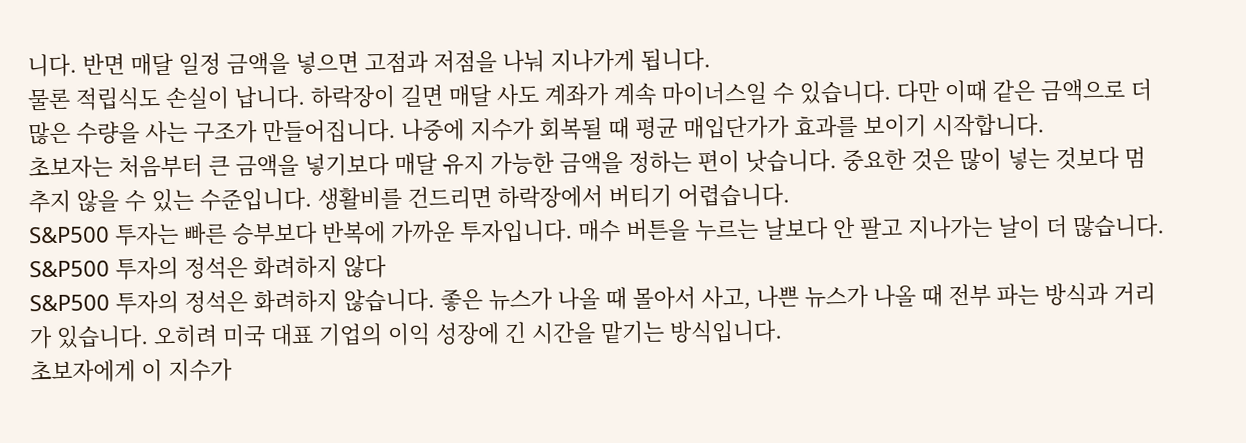니다. 반면 매달 일정 금액을 넣으면 고점과 저점을 나눠 지나가게 됩니다.
물론 적립식도 손실이 납니다. 하락장이 길면 매달 사도 계좌가 계속 마이너스일 수 있습니다. 다만 이때 같은 금액으로 더 많은 수량을 사는 구조가 만들어집니다. 나중에 지수가 회복될 때 평균 매입단가가 효과를 보이기 시작합니다.
초보자는 처음부터 큰 금액을 넣기보다 매달 유지 가능한 금액을 정하는 편이 낫습니다. 중요한 것은 많이 넣는 것보다 멈추지 않을 수 있는 수준입니다. 생활비를 건드리면 하락장에서 버티기 어렵습니다.
S&P500 투자는 빠른 승부보다 반복에 가까운 투자입니다. 매수 버튼을 누르는 날보다 안 팔고 지나가는 날이 더 많습니다.
S&P500 투자의 정석은 화려하지 않다
S&P500 투자의 정석은 화려하지 않습니다. 좋은 뉴스가 나올 때 몰아서 사고, 나쁜 뉴스가 나올 때 전부 파는 방식과 거리가 있습니다. 오히려 미국 대표 기업의 이익 성장에 긴 시간을 맡기는 방식입니다.
초보자에게 이 지수가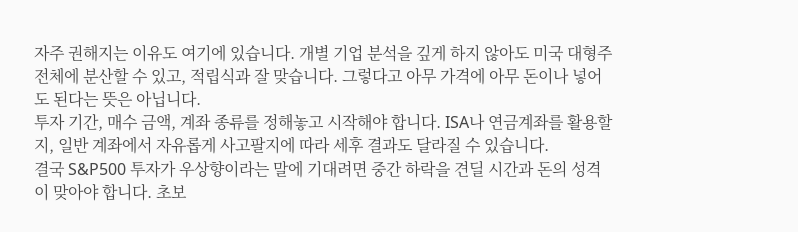자주 권해지는 이유도 여기에 있습니다. 개별 기업 분석을 깊게 하지 않아도 미국 대형주 전체에 분산할 수 있고, 적립식과 잘 맞습니다. 그렇다고 아무 가격에 아무 돈이나 넣어도 된다는 뜻은 아닙니다.
투자 기간, 매수 금액, 계좌 종류를 정해놓고 시작해야 합니다. ISA나 연금계좌를 활용할지, 일반 계좌에서 자유롭게 사고팔지에 따라 세후 결과도 달라질 수 있습니다.
결국 S&P500 투자가 우상향이라는 말에 기대려면 중간 하락을 견딜 시간과 돈의 성격이 맞아야 합니다. 초보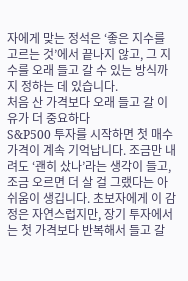자에게 맞는 정석은 ‘좋은 지수를 고르는 것’에서 끝나지 않고, 그 지수를 오래 들고 갈 수 있는 방식까지 정하는 데 있습니다.
처음 산 가격보다 오래 들고 갈 이유가 더 중요하다
S&P500 투자를 시작하면 첫 매수가격이 계속 기억납니다. 조금만 내려도 ‘괜히 샀나’라는 생각이 들고, 조금 오르면 더 살 걸 그랬다는 아쉬움이 생깁니다. 초보자에게 이 감정은 자연스럽지만, 장기 투자에서는 첫 가격보다 반복해서 들고 갈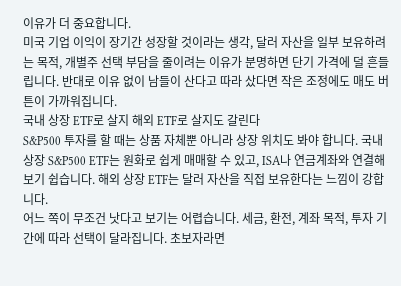이유가 더 중요합니다.
미국 기업 이익이 장기간 성장할 것이라는 생각, 달러 자산을 일부 보유하려는 목적, 개별주 선택 부담을 줄이려는 이유가 분명하면 단기 가격에 덜 흔들립니다. 반대로 이유 없이 남들이 산다고 따라 샀다면 작은 조정에도 매도 버튼이 가까워집니다.
국내 상장 ETF로 살지 해외 ETF로 살지도 갈린다
S&P500 투자를 할 때는 상품 자체뿐 아니라 상장 위치도 봐야 합니다. 국내 상장 S&P500 ETF는 원화로 쉽게 매매할 수 있고, ISA나 연금계좌와 연결해 보기 쉽습니다. 해외 상장 ETF는 달러 자산을 직접 보유한다는 느낌이 강합니다.
어느 쪽이 무조건 낫다고 보기는 어렵습니다. 세금, 환전, 계좌 목적, 투자 기간에 따라 선택이 달라집니다. 초보자라면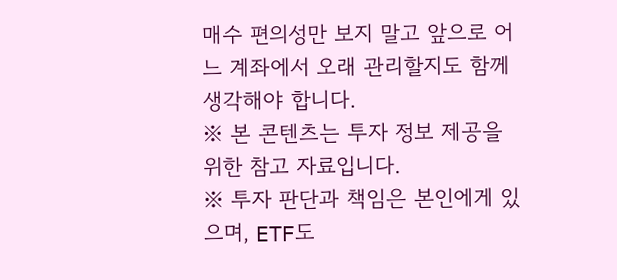매수 편의성만 보지 말고 앞으로 어느 계좌에서 오래 관리할지도 함께 생각해야 합니다.
※ 본 콘텐츠는 투자 정보 제공을 위한 참고 자료입니다.
※ 투자 판단과 책임은 본인에게 있으며, ETF도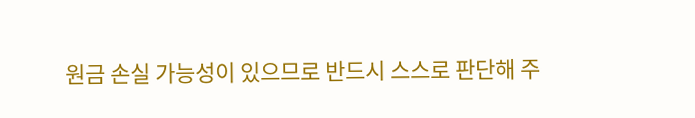원금 손실 가능성이 있으므로 반드시 스스로 판단해 주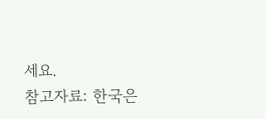세요.
참고자료: 한국은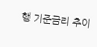행 기준금리 추이